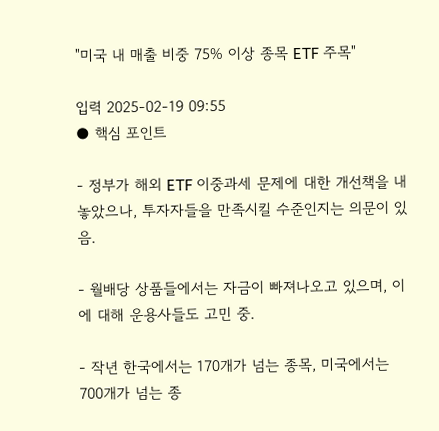"미국 내 매출 비중 75% 이상 종목 ETF 주목"

입력 2025-02-19 09:55
● 핵심 포인트

- 정부가 해외 ETF 이중과세 문제에 대한 개선책을 내놓았으나, 투자자들을 만족시킬 수준인지는 의문이 있음.

- 월배당 상품들에서는 자금이 빠져나오고 있으며, 이에 대해 운용사들도 고민 중.

- 작년 한국에서는 170개가 넘는 종목, 미국에서는 700개가 넘는 종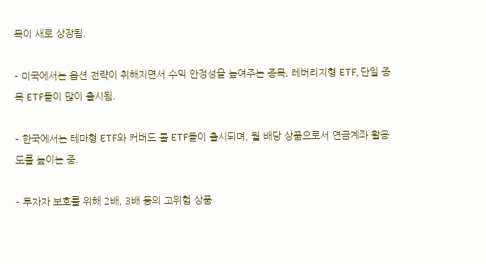목이 새로 상장됨.

- 미국에서는 옵션 전략이 취해지면서 수익 안정성을 높여주는 종목, 레버리지형 ETF, 단일 종목 ETF들이 많이 출시됨.

- 한국에서는 테마형 ETF와 커버드 콜 ETF들이 출시되며, 월 배당 상품으로서 연금계좌 활용도를 높이는 중.

- 투자자 보호를 위해 2배, 3배 등의 고위험 상품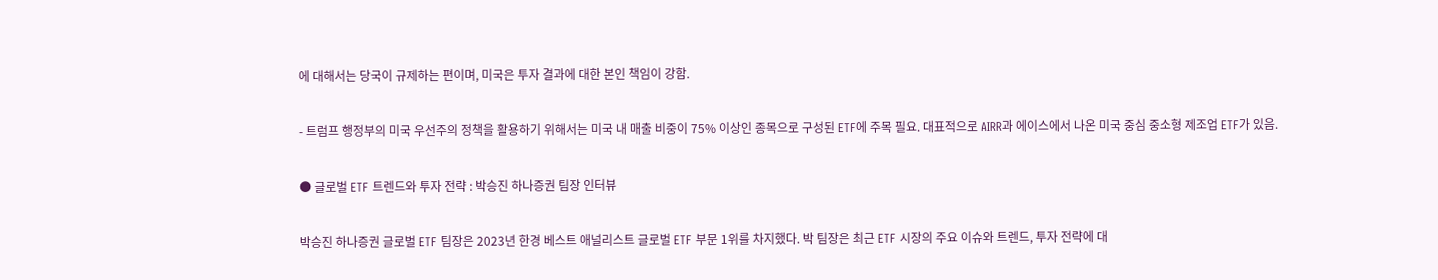에 대해서는 당국이 규제하는 편이며, 미국은 투자 결과에 대한 본인 책임이 강함.

- 트럼프 행정부의 미국 우선주의 정책을 활용하기 위해서는 미국 내 매출 비중이 75% 이상인 종목으로 구성된 ETF에 주목 필요. 대표적으로 AIRR과 에이스에서 나온 미국 중심 중소형 제조업 ETF가 있음.

● 글로벌 ETF 트렌드와 투자 전략 : 박승진 하나증권 팀장 인터뷰

박승진 하나증권 글로벌 ETF 팀장은 2023년 한경 베스트 애널리스트 글로벌 ETF 부문 1위를 차지했다. 박 팀장은 최근 ETF 시장의 주요 이슈와 트렌드, 투자 전략에 대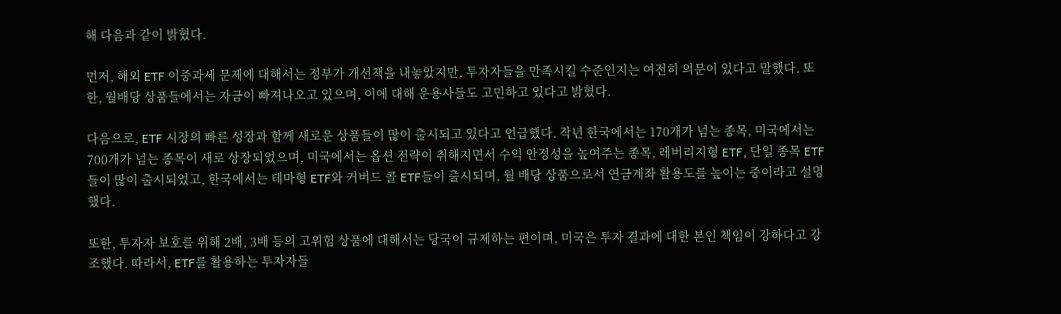해 다음과 같이 밝혔다.

먼저, 해외 ETF 이중과세 문제에 대해서는 정부가 개선책을 내놓았지만, 투자자들을 만족시킬 수준인지는 여전히 의문이 있다고 말했다. 또한, 월배당 상품들에서는 자금이 빠져나오고 있으며, 이에 대해 운용사들도 고민하고 있다고 밝혔다.

다음으로, ETF 시장의 빠른 성장과 함께 새로운 상품들이 많이 출시되고 있다고 언급했다. 작년 한국에서는 170개가 넘는 종목, 미국에서는 700개가 넘는 종목이 새로 상장되었으며, 미국에서는 옵션 전략이 취해지면서 수익 안정성을 높여주는 종목, 레버리지형 ETF, 단일 종목 ETF들이 많이 출시되었고, 한국에서는 테마형 ETF와 커버드 콜 ETF들이 출시되며, 월 배당 상품으로서 연금계좌 활용도를 높이는 중이라고 설명했다.

또한, 투자자 보호를 위해 2배, 3배 등의 고위험 상품에 대해서는 당국이 규제하는 편이며, 미국은 투자 결과에 대한 본인 책임이 강하다고 강조했다. 따라서, ETF를 활용하는 투자자들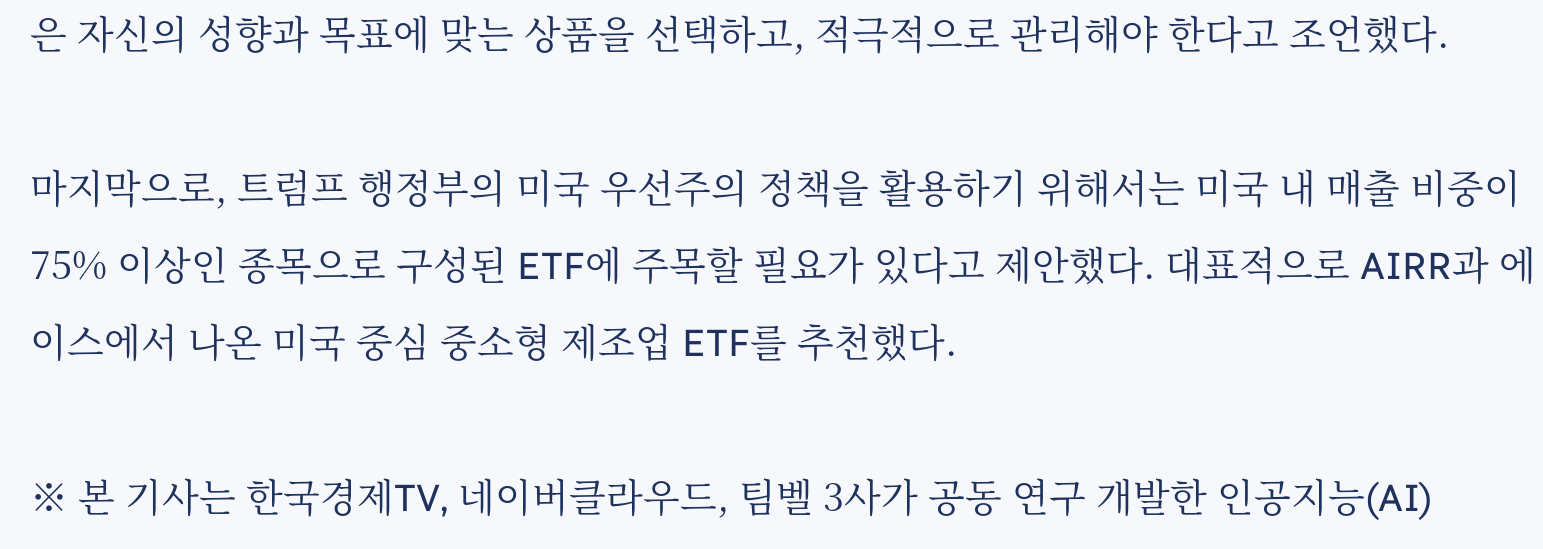은 자신의 성향과 목표에 맞는 상품을 선택하고, 적극적으로 관리해야 한다고 조언했다.

마지막으로, 트럼프 행정부의 미국 우선주의 정책을 활용하기 위해서는 미국 내 매출 비중이 75% 이상인 종목으로 구성된 ETF에 주목할 필요가 있다고 제안했다. 대표적으로 AIRR과 에이스에서 나온 미국 중심 중소형 제조업 ETF를 추천했다.

※ 본 기사는 한국경제TV, 네이버클라우드, 팀벨 3사가 공동 연구 개발한 인공지능(AI)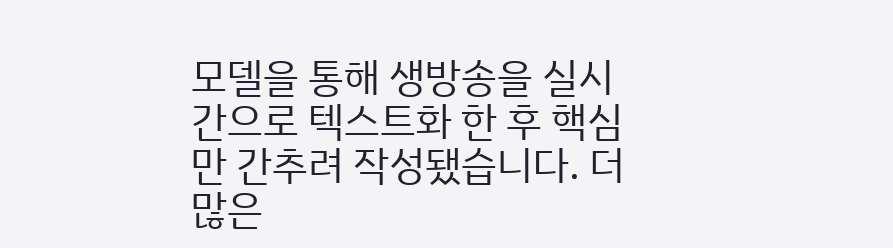모델을 통해 생방송을 실시간으로 텍스트화 한 후 핵심만 간추려 작성됐습니다. 더 많은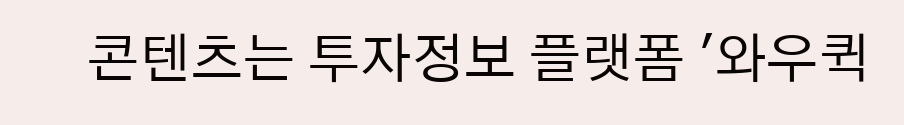콘텐츠는 투자정보 플랫폼 '와우퀵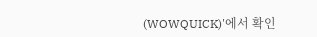(WOWQUICK)'에서 확인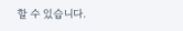할 수 있습니다.